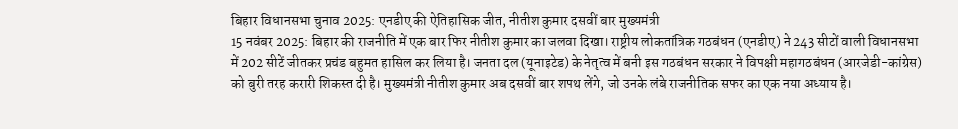बिहार विधानसभा चुनाव 2025: एनडीए की ऐतिहासिक जीत, नीतीश कुमार दसवीं बार मुख्यमंत्री
15 नवंबर 2025: बिहार की राजनीति में एक बार फिर नीतीश कुमार का जलवा दिखा। राष्ट्रीय लोकतांत्रिक गठबंधन (एनडीए) ने 243 सीटों वाली विधानसभा में 202 सीटें जीतकर प्रचंड बहुमत हासिल कर लिया है। जनता दल (यूनाइटेड) के नेतृत्व में बनी इस गठबंधन सरकार ने विपक्षी महागठबंधन (आरजेडी-कांग्रेस) को बुरी तरह करारी शिकस्त दी है। मुख्यमंत्री नीतीश कुमार अब दसवीं बार शपथ लेंगे, जो उनके लंबे राजनीतिक सफर का एक नया अध्याय है।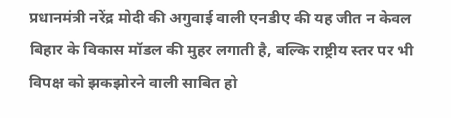प्रधानमंत्री नरेंद्र मोदी की अगुवाई वाली एनडीए की यह जीत न केवल बिहार के विकास मॉडल की मुहर लगाती है, बल्कि राष्ट्रीय स्तर पर भी विपक्ष को झकझोरने वाली साबित हो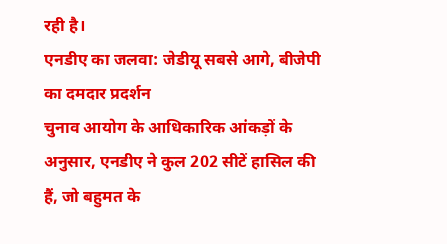रही है।
एनडीए का जलवा: जेडीयू सबसे आगे, बीजेपी का दमदार प्रदर्शन
चुनाव आयोग के आधिकारिक आंकड़ों के अनुसार, एनडीए ने कुल 202 सीटें हासिल की हैं, जो बहुमत के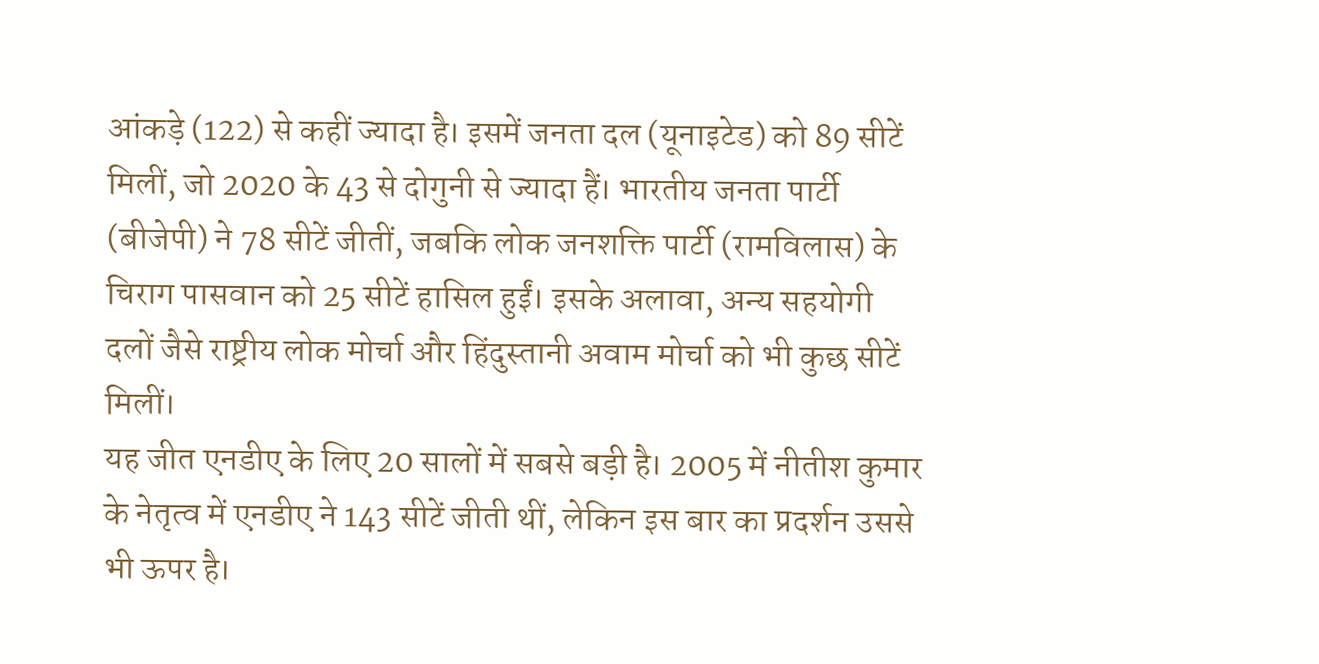आंकड़े (122) से कहीं ज्यादा है। इसमें जनता दल (यूनाइटेड) को 89 सीटें मिलीं, जो 2020 के 43 से दोगुनी से ज्यादा हैं। भारतीय जनता पार्टी (बीजेपी) ने 78 सीटें जीतीं, जबकि लोक जनशक्ति पार्टी (रामविलास) के चिराग पासवान को 25 सीटें हासिल हुईं। इसके अलावा, अन्य सहयोगी दलों जैसे राष्ट्रीय लोक मोर्चा और हिंदुस्तानी अवाम मोर्चा को भी कुछ सीटें मिलीं।
यह जीत एनडीए के लिए 20 सालों में सबसे बड़ी है। 2005 में नीतीश कुमार के नेतृत्व में एनडीए ने 143 सीटें जीती थीं, लेकिन इस बार का प्रदर्शन उससे भी ऊपर है।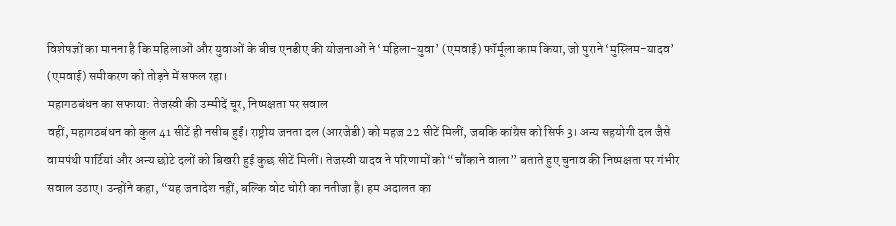विशेषज्ञों का मानना है कि महिलाओं और युवाओं के बीच एनडीए की योजनाओं ने ‘महिला-युवा’ (एमवाई) फॉर्मूला काम किया, जो पुराने ‘मुस्लिम-यादव’ (एमवाई) समीकरण को तोड़ने में सफल रहा।
महागठबंधन का सफाया: तेजस्वी की उम्मीदें चूर, निष्पक्षता पर सवाल
वहीं, महागठबंधन को कुल 41 सीटें ही नसीब हुईं। राष्ट्रीय जनता दल (आरजेडी) को महज 22 सीटें मिलीं, जबकि कांग्रेस को सिर्फ 3। अन्य सहयोगी दल जैसे वामपंथी पार्टियां और अन्य छोटे दलों को बिखरी हुई कुछ सीटें मिलीं। तेजस्वी यादव ने परिणामों को “चौंकाने वाला” बताते हुए चुनाव की निष्पक्षता पर गंभीर सवाल उठाए। उन्होंने कहा, “यह जनादेश नहीं, बल्कि वोट चोरी का नतीजा है। हम अदालत का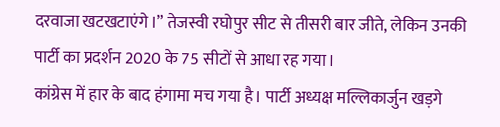दरवाजा खटखटाएंगे।” तेजस्वी रघोपुर सीट से तीसरी बार जीते, लेकिन उनकी पार्टी का प्रदर्शन 2020 के 75 सीटों से आधा रह गया।
कांग्रेस में हार के बाद हंगामा मच गया है। पार्टी अध्यक्ष मल्लिकार्जुन खड़गे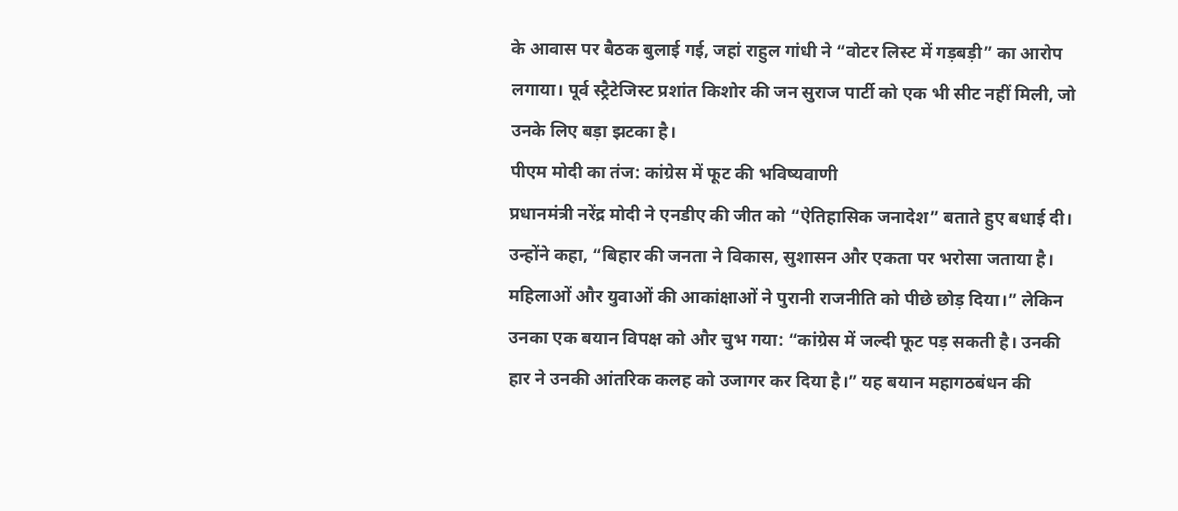के आवास पर बैठक बुलाई गई, जहां राहुल गांधी ने “वोटर लिस्ट में गड़बड़ी” का आरोप लगाया। पूर्व स्ट्रैटेजिस्ट प्रशांत किशोर की जन सुराज पार्टी को एक भी सीट नहीं मिली, जो उनके लिए बड़ा झटका है।
पीएम मोदी का तंज: कांग्रेस में फूट की भविष्यवाणी
प्रधानमंत्री नरेंद्र मोदी ने एनडीए की जीत को “ऐतिहासिक जनादेश” बताते हुए बधाई दी। उन्होंने कहा, “बिहार की जनता ने विकास, सुशासन और एकता पर भरोसा जताया है। महिलाओं और युवाओं की आकांक्षाओं ने पुरानी राजनीति को पीछे छोड़ दिया।” लेकिन उनका एक बयान विपक्ष को और चुभ गया: “कांग्रेस में जल्दी फूट पड़ सकती है। उनकी हार ने उनकी आंतरिक कलह को उजागर कर दिया है।” यह बयान महागठबंधन की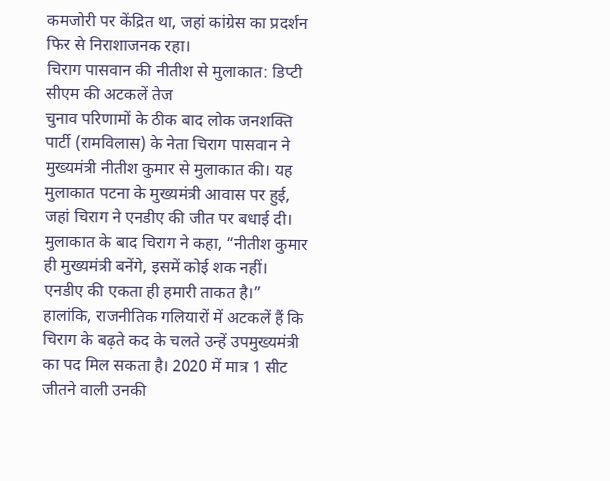कमजोरी पर केंद्रित था, जहां कांग्रेस का प्रदर्शन फिर से निराशाजनक रहा।
चिराग पासवान की नीतीश से मुलाकात: डिप्टी सीएम की अटकलें तेज
चुनाव परिणामों के ठीक बाद लोक जनशक्ति पार्टी (रामविलास) के नेता चिराग पासवान ने मुख्यमंत्री नीतीश कुमार से मुलाकात की। यह मुलाकात पटना के मुख्यमंत्री आवास पर हुई, जहां चिराग ने एनडीए की जीत पर बधाई दी। मुलाकात के बाद चिराग ने कहा, “नीतीश कुमार ही मुख्यमंत्री बनेंगे, इसमें कोई शक नहीं। एनडीए की एकता ही हमारी ताकत है।” हालांकि, राजनीतिक गलियारों में अटकलें हैं कि चिराग के बढ़ते कद के चलते उन्हें उपमुख्यमंत्री का पद मिल सकता है। 2020 में मात्र 1 सीट जीतने वाली उनकी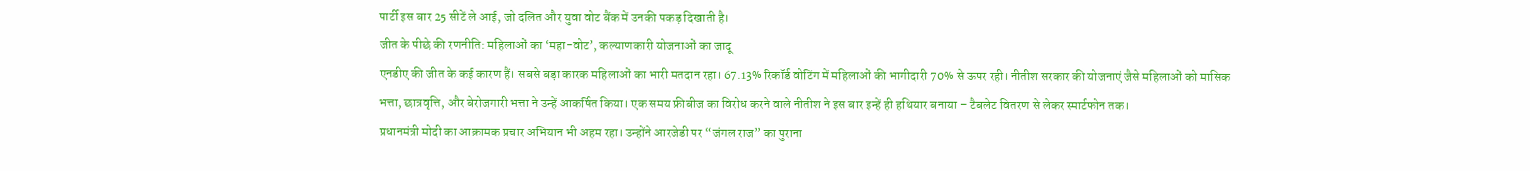पार्टी इस बार 25 सीटें ले आई, जो दलित और युवा वोट बैंक में उनकी पकड़ दिखाती है।
जीत के पीछे की रणनीति: महिलाओं का ‘महा-वोट’, कल्याणकारी योजनाओं का जादू
एनडीए की जीत के कई कारण हैं। सबसे बड़ा कारक महिलाओं का भारी मतदान रहा। 67.13% रिकॉर्ड वोटिंग में महिलाओं की भागीदारी 70% से ऊपर रही। नीतीश सरकार की योजनाएं जैसे महिलाओं को मासिक भत्ता, छात्रवृत्ति, और बेरोजगारी भत्ता ने उन्हें आकर्षित किया। एक समय फ्रीबीज का विरोध करने वाले नीतीश ने इस बार इन्हें ही हथियार बनाया – टैबलेट वितरण से लेकर स्मार्टफोन तक।
प्रधानमंत्री मोदी का आक्रामक प्रचार अभियान भी अहम रहा। उन्होंने आरजेडी पर “जंगल राज” का पुराना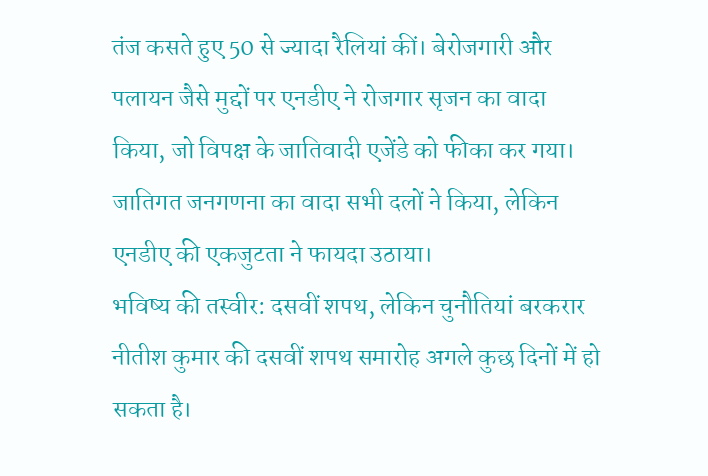तंज कसते हुए 50 से ज्यादा रैलियां कीं। बेरोजगारी और पलायन जैसे मुद्दों पर एनडीए ने रोजगार सृजन का वादा किया, जो विपक्ष के जातिवादी एजेंडे को फीका कर गया। जातिगत जनगणना का वादा सभी दलों ने किया, लेकिन एनडीए की एकजुटता ने फायदा उठाया।
भविष्य की तस्वीर: दसवीं शपथ, लेकिन चुनौतियां बरकरार
नीतीश कुमार की दसवीं शपथ समारोह अगले कुछ दिनों में हो सकता है।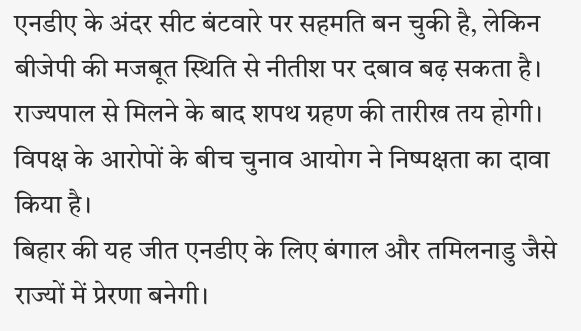एनडीए के अंदर सीट बंटवारे पर सहमति बन चुकी है, लेकिन बीजेपी की मजबूत स्थिति से नीतीश पर दबाव बढ़ सकता है। राज्यपाल से मिलने के बाद शपथ ग्रहण की तारीख तय होगी। विपक्ष के आरोपों के बीच चुनाव आयोग ने निष्पक्षता का दावा किया है।
बिहार की यह जीत एनडीए के लिए बंगाल और तमिलनाडु जैसे राज्यों में प्रेरणा बनेगी।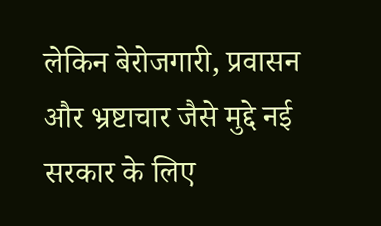लेकिन बेरोजगारी, प्रवासन और भ्रष्टाचार जैसे मुद्दे नई सरकार के लिए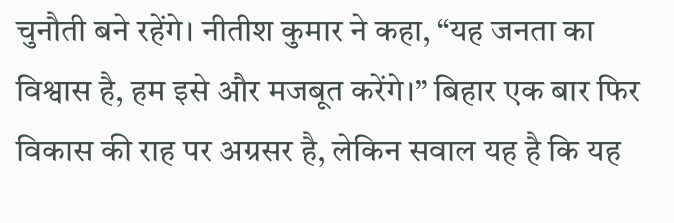चुनौती बने रहेंगे। नीतीश कुमार ने कहा, “यह जनता का विश्वास है, हम इसे और मजबूत करेंगे।” बिहार एक बार फिर विकास की राह पर अग्रसर है, लेकिन सवाल यह है कि यह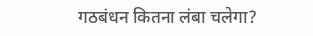गठबंधन कितना लंबा चलेगा?